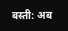बस्ती: अब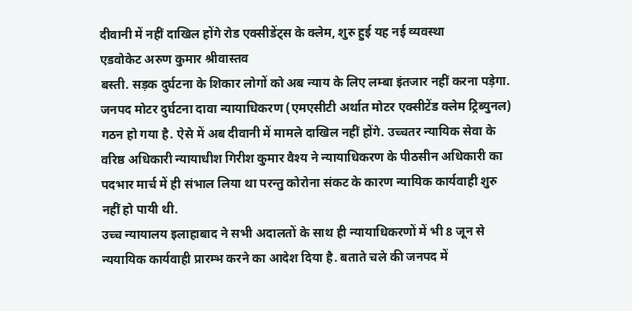दीवानी में नहीं दाखिल होंगे रोड एक्सीडेंट्स के क्लेम, शुरु हुई यह नई व्यवस्था
एडवोकेट अरुण कुमार श्रीवास्तव
बस्ती. सड़क दुर्घटना के शिकार लोगों को अब न्याय के लिए लम्बा इंतजार नहीं करना पड़ेगा. जनपद मोटर दुर्घटना दावा न्यायाधिकरण (एमएसीटी अर्थात मोटर एक्सीटेंड क्लेम ट्रिब्युनल) गठन हो गया है. ऐसे में अब दीवानी में मामले दाखिल नहीं होंगे. उच्चतर न्यायिक सेवा के वरिष्ठ अधिकारी न्यायाधीश गिरीश कुमार वैश्य ने न्यायाधिकरण के पीठसीन अधिकारी का पदभार मार्च में ही संभाल लिया था परन्तु कोरोना संकट के कारण न्यायिक कार्यवाही शुरु नहीं हो पायी थी.
उच्च न्यायालय इलाहाबाद ने सभी अदालतों के साथ ही न्यायाधिकरणों में भी 8 जून से न्ययायिक कार्यवाही प्रारम्भ करने का आदेश दिया है. बताते चले की जनपद में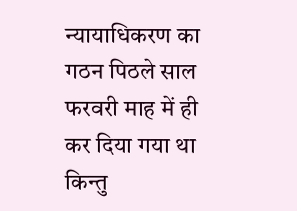न्यायाधिकरण का गठन पिठले साल फरवरी माह में ही कर दिया गया था किन्तु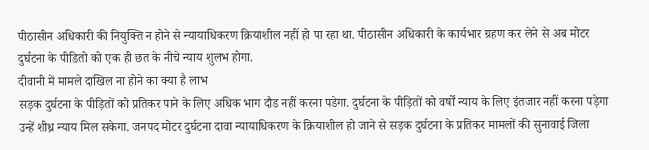पीठासीन अधिकारी की नियुक्ति न होने से न्यायाधिकरण क्रियाशील नहीं हो पा रहा था. पीठासीन अधिकारी के कार्यभार ग्रहण कर लेने से अब मोटर दुर्घटना के पीडितो को एक ही छत के नीचे न्याय शुलभ होगा.
दीवानी में मामले दाखिल ना होने का क्या है लाभ
सड़क दुर्घटना के पीड़ितों को प्रतिकर पाने के लिए अधिक भाग दौड नहीं करना पडेगा. दुर्घटना के पीड़ितों को वर्षों न्याय के लिए इंतजार नहीं करना पड़ेगा उन्हें शीध्र न्याय मिल सकेगा. जनपद मोटर दुर्घटना दावा न्यायाधिकरण के क्रियाशील हो जाने से सड़क दुर्घटना के प्रतिकर मामलों की सुनावाई जिला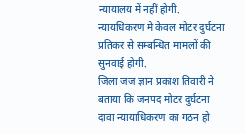न्यायालय में नहीं होगी. न्यायधिकरण मे केवल मोटर दुर्घटना प्रतिकर से सम्बन्धित मामलों की सुनवाई होगी.
जिला जज ज्ञान प्रकाश तिवारी ने बताया कि जनपद मोटर दुर्घटना दावा न्यायाधिकरण का गठन हो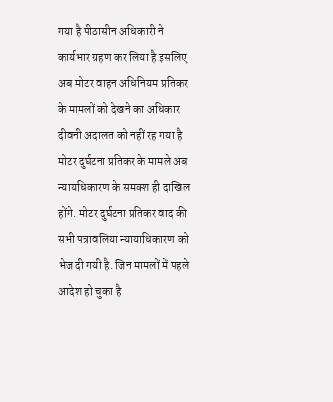गया है पीठासीन अधिकारी ने कार्यभार ग्रहण कर लिया है इसलिए अब मोटर वाहन अधिनियम प्रतिकर के मामलों को देखने का अधिकार दीवनी अदालत को नहीं रह गया है मोटर दुर्घटना प्रतिकर के मामले अब न्यायधिकारण के समक्श ही दाखिल होंगे. मोटर दुर्घटना प्रतिकर वाद की सभी पत्रावलिया न्यायाधिकारण को भेज दी गयी है. जिन मामलों में पहले आदेश हो चुका है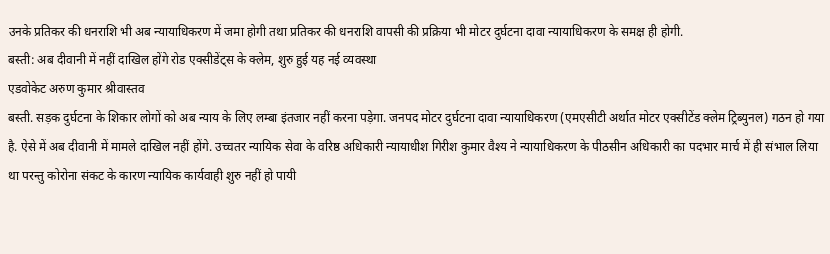उनके प्रतिकर की धनराशि भी अब न्यायाधिकरण में जमा होगी तथा प्रतिकर की धनराशि वापसी की प्रक्रिया भी मोटर दुर्घटना दावा न्यायाधिकरण के समक्ष ही होगी.
बस्ती: अब दीवानी में नहीं दाखिल होंगे रोड एक्सीडेंट्स के क्लेम, शुरु हुई यह नई व्यवस्था
एडवोकेट अरुण कुमार श्रीवास्तव
बस्ती. सड़क दुर्घटना के शिकार लोगों को अब न्याय के लिए लम्बा इंतजार नहीं करना पड़ेगा. जनपद मोटर दुर्घटना दावा न्यायाधिकरण (एमएसीटी अर्थात मोटर एक्सीटेंड क्लेम ट्रिब्युनल) गठन हो गया है. ऐसे में अब दीवानी में मामले दाखिल नहीं होंगे. उच्चतर न्यायिक सेवा के वरिष्ठ अधिकारी न्यायाधीश गिरीश कुमार वैश्य ने न्यायाधिकरण के पीठसीन अधिकारी का पदभार मार्च में ही संभाल लिया था परन्तु कोरोना संकट के कारण न्यायिक कार्यवाही शुरु नहीं हो पायी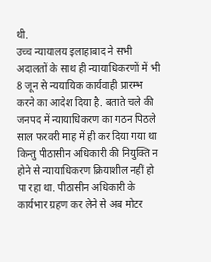थी.
उच्च न्यायालय इलाहाबाद ने सभी अदालतों के साथ ही न्यायाधिकरणों में भी 8 जून से न्ययायिक कार्यवाही प्रारम्भ करने का आदेश दिया है. बताते चले की जनपद में न्यायाधिकरण का गठन पिठले साल फरवरी माह में ही कर दिया गया था किन्तु पीठासीन अधिकारी की नियुक्ति न होने से न्यायाधिकरण क्रियाशील नहीं हो पा रहा था. पीठासीन अधिकारी के कार्यभार ग्रहण कर लेने से अब मोटर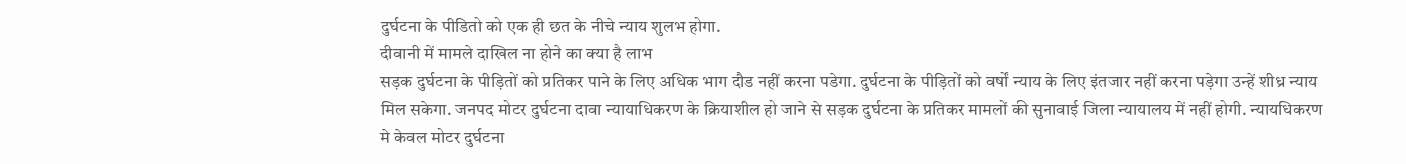दुर्घटना के पीडितो को एक ही छत के नीचे न्याय शुलभ होगा.
दीवानी में मामले दाखिल ना होने का क्या है लाभ
सड़क दुर्घटना के पीड़ितों को प्रतिकर पाने के लिए अधिक भाग दौड नहीं करना पडेगा. दुर्घटना के पीड़ितों को वर्षों न्याय के लिए इंतजार नहीं करना पड़ेगा उन्हें शीध्र न्याय मिल सकेगा. जनपद मोटर दुर्घटना दावा न्यायाधिकरण के क्रियाशील हो जाने से सड़क दुर्घटना के प्रतिकर मामलों की सुनावाई जिला न्यायालय में नहीं होगी. न्यायधिकरण मे केवल मोटर दुर्घटना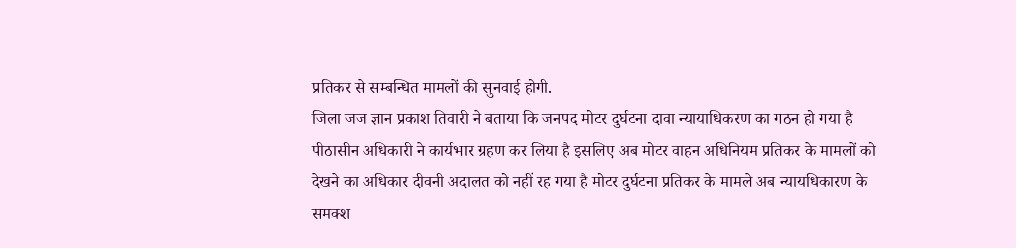प्रतिकर से सम्बन्धित मामलों की सुनवाई होगी.
जिला जज ज्ञान प्रकाश तिवारी ने बताया कि जनपद मोटर दुर्घटना दावा न्यायाधिकरण का गठन हो गया है पीठासीन अधिकारी ने कार्यभार ग्रहण कर लिया है इसलिए अब मोटर वाहन अधिनियम प्रतिकर के मामलों को देखने का अधिकार दीवनी अदालत को नहीं रह गया है मोटर दुर्घटना प्रतिकर के मामले अब न्यायधिकारण के समक्श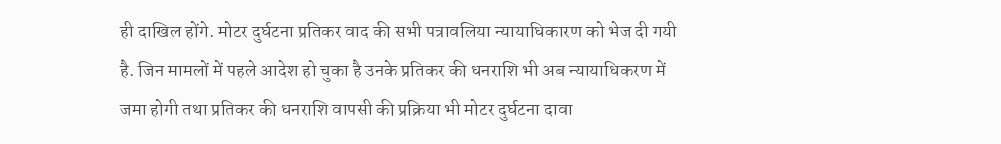ही दाखिल होंगे. मोटर दुर्घटना प्रतिकर वाद की सभी पत्रावलिया न्यायाधिकारण को भेज दी गयी है. जिन मामलों में पहले आदेश हो चुका है उनके प्रतिकर की धनराशि भी अब न्यायाधिकरण में जमा होगी तथा प्रतिकर की धनराशि वापसी की प्रक्रिया भी मोटर दुर्घटना दावा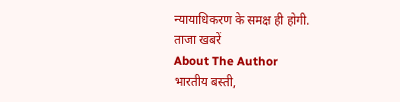न्यायाधिकरण के समक्ष ही होगी.
ताजा खबरें
About The Author
भारतीय बस्ती,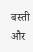बस्ती और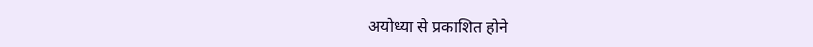अयोध्या से प्रकाशित होने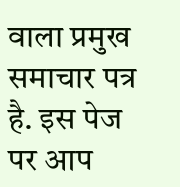वाला प्रमुख समाचार पत्र है. इस पेज पर आप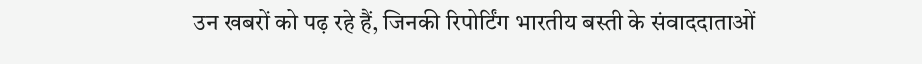उन खबरों को पढ़ रहे हैं, जिनकी रिपोर्टिंग भारतीय बस्ती के संवाददाताओं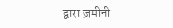द्वारा ज़मीनी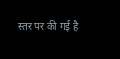स्तर पर की गई है